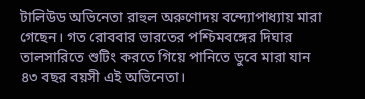টালিউড অভিনেতা রাহুল অরুণোদয় বন্দ্যোপাধ্যায় মারা গেছেন। গত রোববার ভারতের পশ্চিমবঙ্গের দিঘার তালসারিতে শুটিং করতে গিয়ে পানিতে ডুবে মারা যান ৪৩ বছর বয়সী এই অভিনেতা।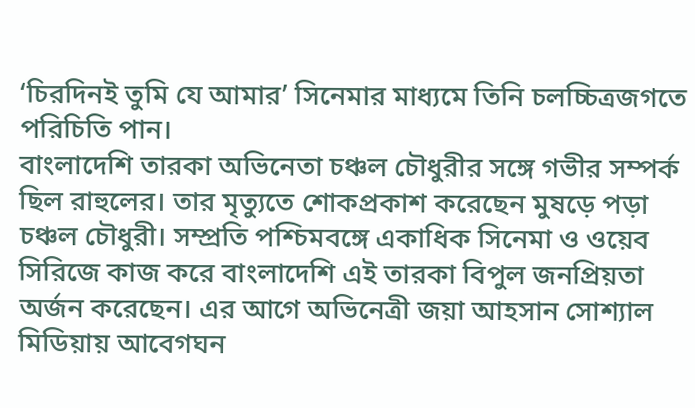‘চিরদিনই তুমি যে আমার’ সিনেমার মাধ্যমে তিনি চলচ্চিত্রজগতে পরিচিতি পান।
বাংলাদেশি তারকা অভিনেতা চঞ্চল চৌধুরীর সঙ্গে গভীর সম্পর্ক ছিল রাহুলের। তার মৃত্যুতে শোকপ্রকাশ করেছেন মুষড়ে পড়া চঞ্চল চৌধুরী। সম্প্রতি পশ্চিমবঙ্গে একাধিক সিনেমা ও ওয়েব সিরিজে কাজ করে বাংলাদেশি এই তারকা বিপুল জনপ্রিয়তা অর্জন করেছেন। এর আগে অভিনেত্রী জয়া আহসান সোশ্যাল মিডিয়ায় আবেগঘন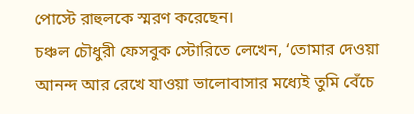পোস্টে রাহুলকে স্মরণ করেছেন।
চঞ্চল চৌধুরী ফেসবুক স্টোরিতে লেখেন, ‘তোমার দেওয়া আনন্দ আর রেখে যাওয়া ভালোবাসার মধ্যেই তুমি বেঁচে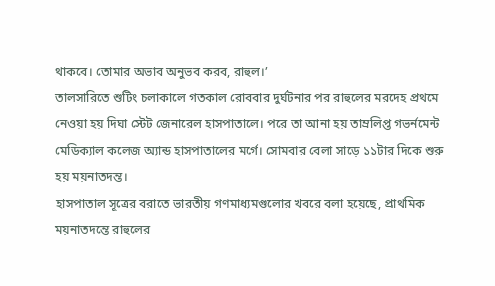থাকবে। তোমার অভাব অনুভব করব, রাহুল।’
তালসারিতে শুটিং চলাকালে গতকাল রোববার দুর্ঘটনার পর রাহুলের মরদেহ প্রথমে নেওয়া হয় দিঘা স্টেট জেনারেল হাসপাতালে। পরে তা আনা হয় তাম্রলিপ্ত গভর্নমেন্ট মেডিক্যাল কলেজ অ্যান্ড হাসপাতালের মর্গে। সোমবার বেলা সাড়ে ১১টার দিকে শুরু হয় ময়নাতদন্ত।
হাসপাতাল সূত্রের বরাতে ভারতীয় গণমাধ্যমগুলোর খবরে বলা হয়েছে, প্রাথমিক ময়নাতদন্তে রাহুলের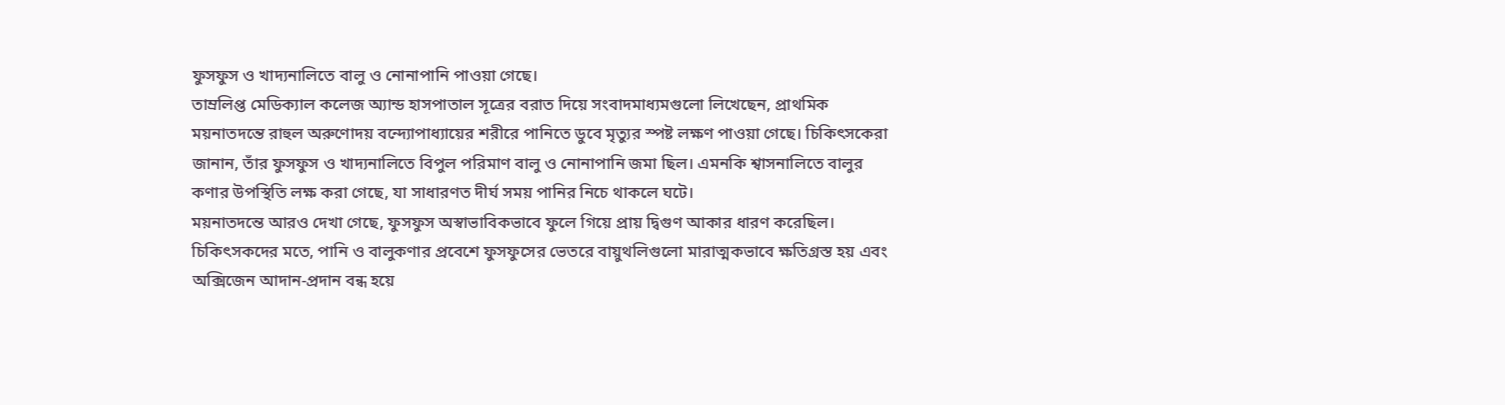ফুসফুস ও খাদ্যনালিতে বালু ও নোনাপানি পাওয়া গেছে।
তাম্রলিপ্ত মেডিক্যাল কলেজ অ্যান্ড হাসপাতাল সূত্রের বরাত দিয়ে সংবাদমাধ্যমগুলো লিখেছেন, প্রাথমিক ময়নাতদন্তে রাহুল অরুণোদয় বন্দ্যোপাধ্যায়ের শরীরে পানিতে ডুবে মৃত্যুর স্পষ্ট লক্ষণ পাওয়া গেছে। চিকিৎসকেরা জানান, তাঁর ফুসফুস ও খাদ্যনালিতে বিপুল পরিমাণ বালু ও নোনাপানি জমা ছিল। এমনকি শ্বাসনালিতে বালুর কণার উপস্থিতি লক্ষ করা গেছে, যা সাধারণত দীর্ঘ সময় পানির নিচে থাকলে ঘটে।
ময়নাতদন্তে আরও দেখা গেছে, ফুসফুস অস্বাভাবিকভাবে ফুলে গিয়ে প্রায় দ্বিগুণ আকার ধারণ করেছিল। চিকিৎসকদের মতে, পানি ও বালুকণার প্রবেশে ফুসফুসের ভেতরে বায়ুথলিগুলো মারাত্মকভাবে ক্ষতিগ্রস্ত হয় এবং অক্সিজেন আদান-প্রদান বন্ধ হয়ে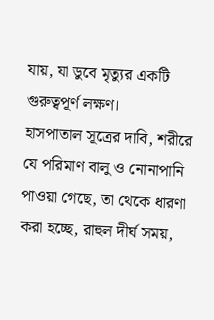যায়, যা ডুবে মৃত্যুর একটি গুরুত্বপূর্ণ লক্ষণ।
হাসপাতাল সূত্রের দাবি, শরীরে যে পরিমাণ বালু ও নোনাপানি পাওয়া গেছে, তা থেকে ধারণা করা হচ্ছে, রাহুল দীর্ঘ সময়,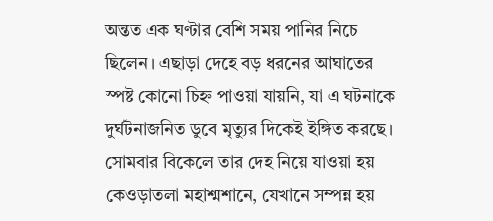অন্তত এক ঘণ্টার বেশি সময় পানির নিচে ছিলেন। এছাড়া দেহে বড় ধরনের আঘাতের স্পষ্ট কোনো চিহ্ন পাওয়া যায়নি, যা এ ঘটনাকে দুর্ঘটনাজনিত ডুবে মৃত্যুর দিকেই ইঙ্গিত করছে। সোমবার বিকেলে তার দেহ নিয়ে যাওয়া হয় কেওড়াতলা মহাশ্মশানে, যেখানে সম্পন্ন হয়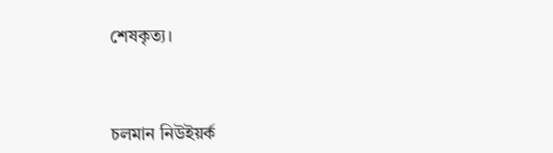শেষকৃত্য।



চলমান নিউইয়র্ক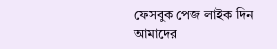ফেসবুক পেজ লাইক দিন
আমাদের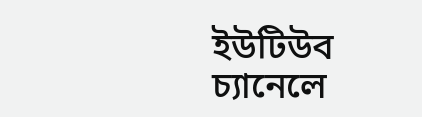ইউটিউব চ্যানেলে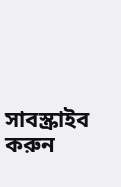সাবস্ক্রাইব করুন